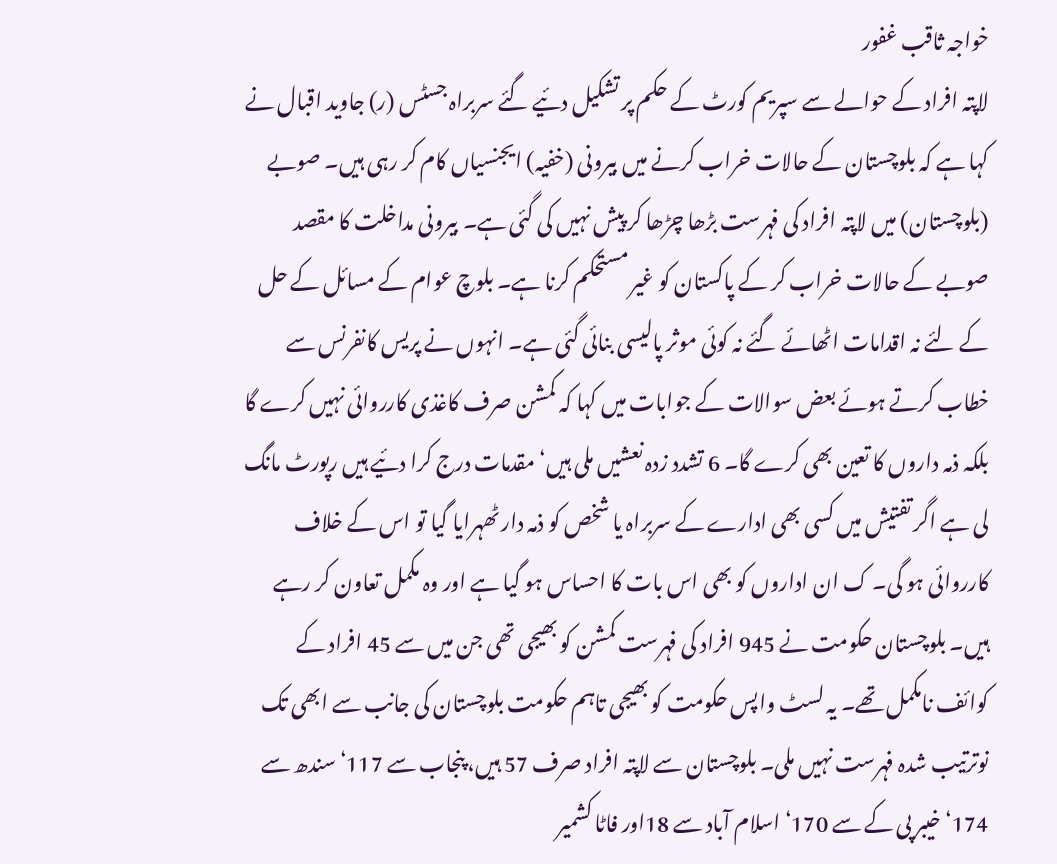خواجہ ثاقب غفور
لاپتہ افراد کے حوالے سے سپریم کورٹ کے حکم پر تشکیل دئیے گئے سربراہ جسٹس (ر) جاوید اقبال نے کہا ہے کہ بلوچستان کے حالات خراب کرنے میں بیرونی (خفیہ) ایجنسیاں کام کر رہی ہیں۔ صوبے (بلوچستان) میں لاپتہ افراد کی فہرست بڑھا چڑھا کر پیش نہیں کی گئی ہے۔ بیرونی مداخلت کا مقصد صوبے کے حالات خراب کر کے پاکستان کو غیر مستحکم کرنا ہے۔ بلوچ عوام کے مسائل کے حل کے لئے نہ اقدامات اٹھائے گئے نہ کوئی موثر پالیسی بنائی گئی ہے۔ انہوں نے پریس کانفرنس سے خطاب کرتے ہوئے بعض سوالات کے جوابات میں کہا کہ کمشن صرف کاغذی کارروائی نہیں کرے گا بلکہ ذمہ داروں کا تعین بھی کرے گا۔ 6 تشدد زدہ نعشیں ملی ہیں‘ مقدمات درج کرا دئیے ہیں رپورٹ مانگ لی ہے اگر تفتیش میں کسی بھی ادارے کے سربراہ یا شخص کو ذمہ دار ٹھہرایا گیا تو اس کے خلاف کارروائی ہو گی۔ ک ان اداروں کو بھی اس بات کا احساس ہو گیا ہے اور وہ مکمل تعاون کر رہے ہیں۔ بلوچستان حکومت نے 945 افراد کی فہرست کمشن کو بھیجی تھی جن میں سے 45 افراد کے کوائف نامکمل تھے۔ یہ لسٹ واپس حکومت کو بھیجی تاہم حکومت بلوچستان کی جانب سے ابھی تک نوترتیب شدہ فہرست نہیں ملی۔ بلوچستان سے لاپتہ افراد صرف 57 ہیں، پنجاب سے 117‘ سندھ سے 174‘ خیبر پی کے سے 170‘ اسلام آباد سے 18اور فاٹا کشمیر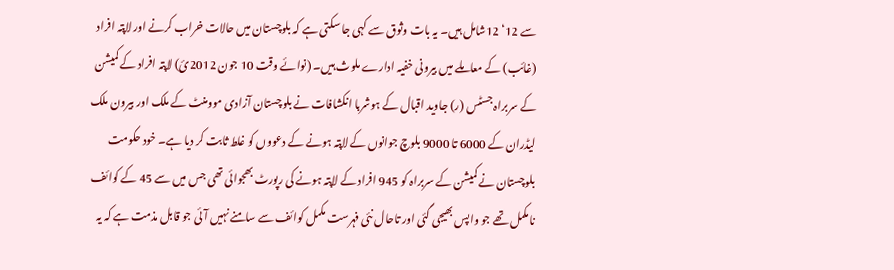سے 12‘ 12شامل ہیں۔ یہ بات وثوق سے کہی جا سکتی ہے کہ بلوچستان میں حالات خراب کرنے اور لاپتہ افراد (غائب) کے معاملے میں بیرونی خفیہ ادارے ملوث ہیں۔ (نوائے وقت 10 جون 2012ئ) لاپتہ افراد کے کمیشن کے سربراہ جسٹس (ر) جاوید اقبال کے ہوشربا انکشافات نے بلوچستان آزادی موومنٹ کے ملک اور بیرون ملک لیڈران کے 6000 تا 9000 بلوچ جوانوں کے لاپتہ ہونے کے دعووں کو غلط ثابت کر دیا ہے۔ خود حکومت بلوچستان نے کمیشن کے سربراہ کو 945 افراد کے لاپتہ ہونے کی رپورٹ بھجوائی تھی جس میں سے 45 کے کوائف نامکمل تھے جو واپس بھیجی گئی اور تاحال نئی فہرست مکمل کوائف سے سامنے نہیں آئی جو قابل مذمت ہے کہ یہ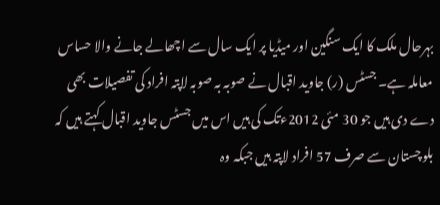بہرحال ملک کا ایک سنگین اور میڈیا پر ایک سال سے اچھالے جانے والا حساس معاملہ ہے۔ جسٹس (ر) جاوید اقبال نے صوبہ بہ صوبہ لاپتہ افراد کی تفصیلات بھی دے دی ہیں جو 30 مئی 2012ءتک کی ہیں اس میں جسٹس جاوید اقبال کہتے ہیں کہ بلوچستان سے صرف 57 افراد لاپتہ ہیں جبکہ وہ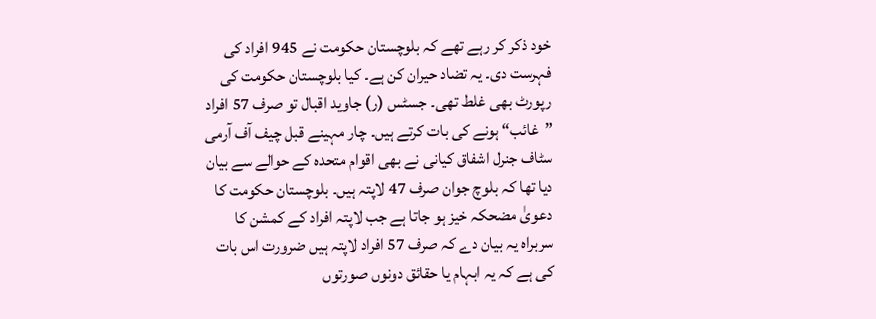خود ذکر کر رہے تھے کہ بلوچستان حکومت نے 945 افراد کی فہرست دی۔ یہ تضاد حیران کن ہے۔ کیا بلوچستان حکومت کی رپورٹ بھی غلط تھی۔ جسٹس (ر) جاوید اقبال تو صرف 57 افراد ”غائب“ ہونے کی بات کرتے ہیں۔ چار مہینے قبل چیف آف آرمی سٹاف جنرل اشفاق کیانی نے بھی اقوام متحدہ کے حوالے سے بیان دیا تھا کہ بلوچ جوان صرف 47 لاپتہ ہیں۔ بلوچستان حکومت کا دعویٰ مضحکہ خیز ہو جاتا ہے جب لاپتہ افراد کے کمشن کا سربراہ یہ بیان دے کہ صرف 57 افراد لاپتہ ہیں ضرورت اس بات کی ہے کہ یہ ابہام یا حقائق دونوں صورتوں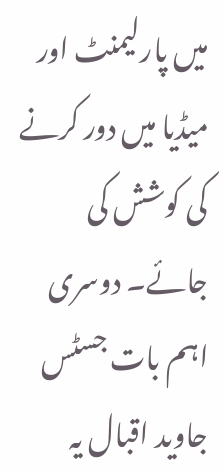میں پارلیمنٹ اور میڈیا میں دور کرنے کی کوشش کی جائے۔ دوسری اہم بات جسٹس جاوید اقبال یہ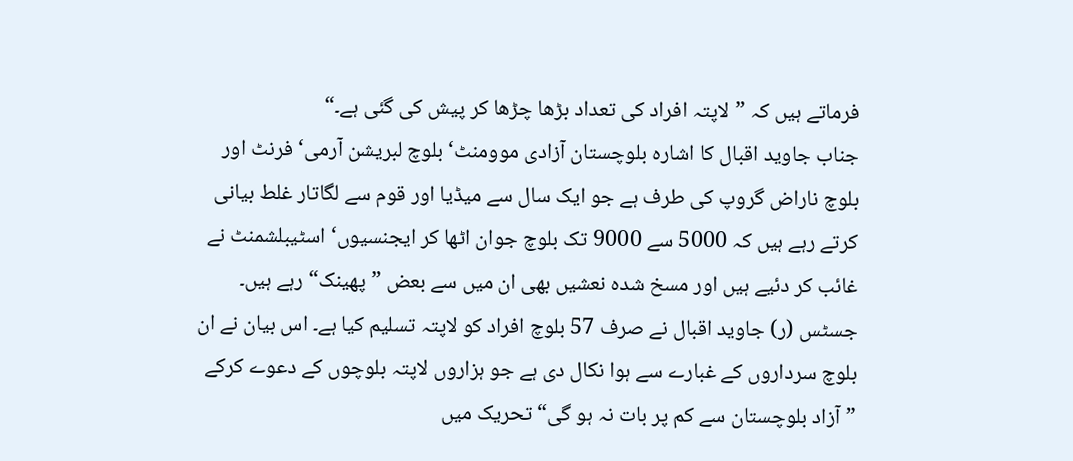فرماتے ہیں کہ ”لاپتہ افراد کی تعداد بڑھا چڑھا کر پیش کی گئی ہے۔“
جناب جاوید اقبال کا اشارہ بلوچستان آزادی موومنٹ‘ بلوچ لبریشن آرمی‘ فرنٹ اور بلوچ ناراض گروپ کی طرف ہے جو ایک سال سے میڈیا اور قوم سے لگاتار غلط بیانی کرتے رہے ہیں کہ 5000 سے 9000 تک بلوچ جوان اٹھا کر ایجنسیوں‘ اسٹیبلشمنٹ نے غائب کر دئیے ہیں اور مسخ شدہ نعشیں بھی ان میں سے بعض ”پھینک“ رہے ہیں۔ جسٹس (ر) جاوید اقبال نے صرف 57 بلوچ افراد کو لاپتہ تسلیم کیا ہے۔ اس بیان نے ان بلوچ سرداروں کے غبارے سے ہوا نکال دی ہے جو ہزاروں لاپتہ بلوچوں کے دعوے کرکے ”آزاد بلوچستان سے کم پر بات نہ ہو گی“ تحریک میں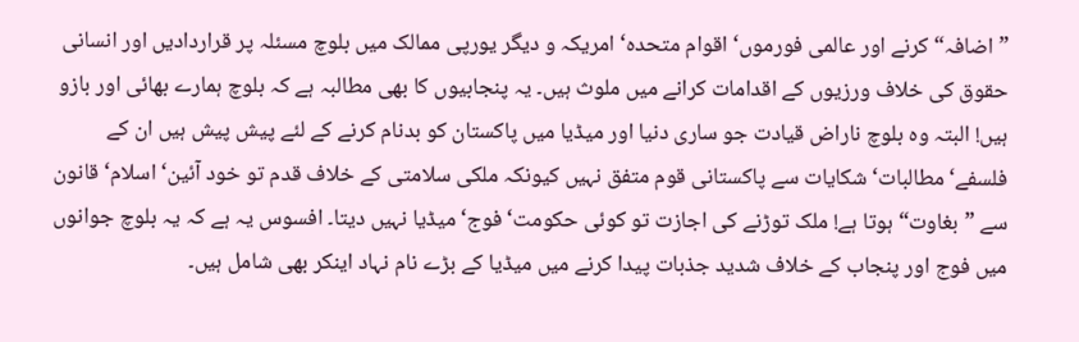”اضافہ“ کرنے اور عالمی فورموں‘ اقوام متحدہ‘ امریکہ و دیگر یورپی ممالک میں بلوچ مسئلہ پر قراردادیں اور انسانی حقوق کی خلاف ورزیوں کے اقدامات کرانے میں ملوث ہیں۔ یہ پنجابیوں کا بھی مطالبہ ہے کہ بلوچ ہمارے بھائی اور بازو ہیں! البتہ وہ بلوچ ناراض قیادت جو ساری دنیا اور میڈیا میں پاکستان کو بدنام کرنے کے لئے پیش پیش ہیں ان کے فلسفے‘ مطالبات‘ شکایات سے پاکستانی قوم متفق نہیں کیونکہ ملکی سلامتی کے خلاف قدم تو خود آئین‘ اسلام‘ قانون سے ”بغاوت“ ہوتا ہے! ملک توڑنے کی اجازت تو کوئی حکومت‘ فوج‘ میڈیا نہیں دیتا۔ افسوس یہ ہے کہ یہ بلوچ جوانوں میں فوج اور پنجاب کے خلاف شدید جذبات پیدا کرنے میں میڈیا کے بڑے نام نہاد اینکر بھی شامل ہیں۔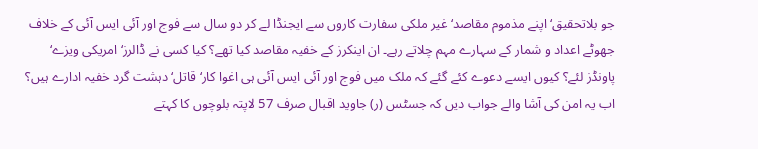جو بلاتحقیق‘ اپنے مذموم مقاصد‘ غیر ملکی سفارت کاروں سے ایجنڈا لے کر دو سال سے فوج اور آئی ایس آئی کے خلاف جھوٹے اعداد و شمار کے سہارے مہم چلاتے رہے۔ ان اینکرز کے خفیہ مقاصد کیا تھے؟ کیا کسی نے ڈالرز‘ امریکی ویزے‘ پاونڈز لئے؟ کیوں ایسے دعوے کئے گئے کہ ملک میں فوج اور آئی ایس آئی ہی اغوا کار‘ قاتل‘ دہشت گرد خفیہ ادارے ہیں؟ اب یہ امن کی آشا والے جواب دیں کہ جسٹس (ر) جاوید اقبال صرف 57 لاپتہ بلوچوں کا کہتے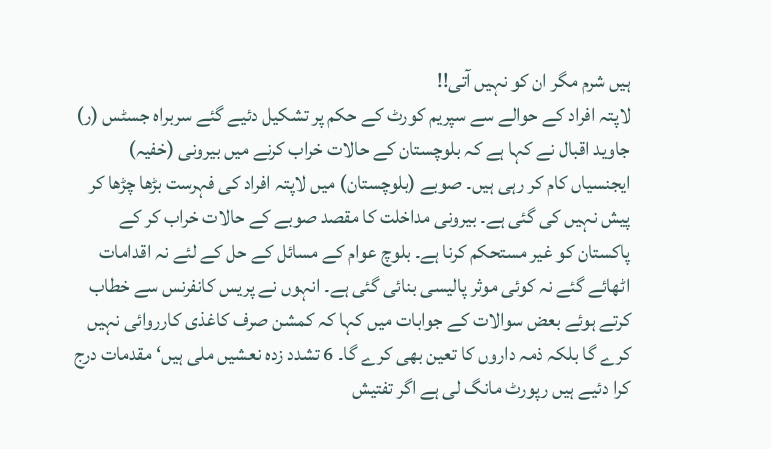ہیں شرم مگر ان کو نہیں آتی!!
لاپتہ افراد کے حوالے سے سپریم کورٹ کے حکم پر تشکیل دئیے گئے سربراہ جسٹس (ر) جاوید اقبال نے کہا ہے کہ بلوچستان کے حالات خراب کرنے میں بیرونی (خفیہ) ایجنسیاں کام کر رہی ہیں۔ صوبے (بلوچستان) میں لاپتہ افراد کی فہرست بڑھا چڑھا کر پیش نہیں کی گئی ہے۔ بیرونی مداخلت کا مقصد صوبے کے حالات خراب کر کے پاکستان کو غیر مستحکم کرنا ہے۔ بلوچ عوام کے مسائل کے حل کے لئے نہ اقدامات اٹھائے گئے نہ کوئی موثر پالیسی بنائی گئی ہے۔ انہوں نے پریس کانفرنس سے خطاب کرتے ہوئے بعض سوالات کے جوابات میں کہا کہ کمشن صرف کاغذی کارروائی نہیں کرے گا بلکہ ذمہ داروں کا تعین بھی کرے گا۔ 6 تشدد زدہ نعشیں ملی ہیں‘ مقدمات درج کرا دئیے ہیں رپورٹ مانگ لی ہے اگر تفتیش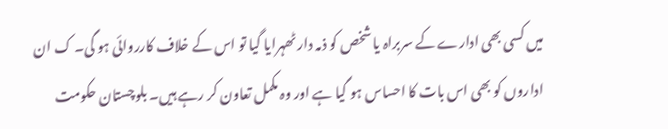میں کسی بھی ادارے کے سربراہ یا شخص کو ذمہ دار ٹھہرایا گیا تو اس کے خلاف کارروائی ہو گی۔ ک ان اداروں کو بھی اس بات کا احساس ہو گیا ہے اور وہ مکمل تعاون کر رہے ہیں۔ بلوچستان حکومت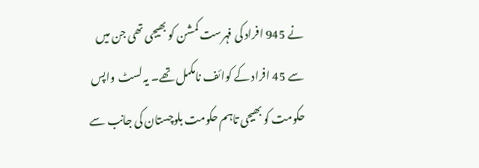نے 945 افراد کی فہرست کمشن کو بھیجی تھی جن میں سے 45 افراد کے کوائف نامکمل تھے۔ یہ لسٹ واپس حکومت کو بھیجی تاہم حکومت بلوچستان کی جانب سے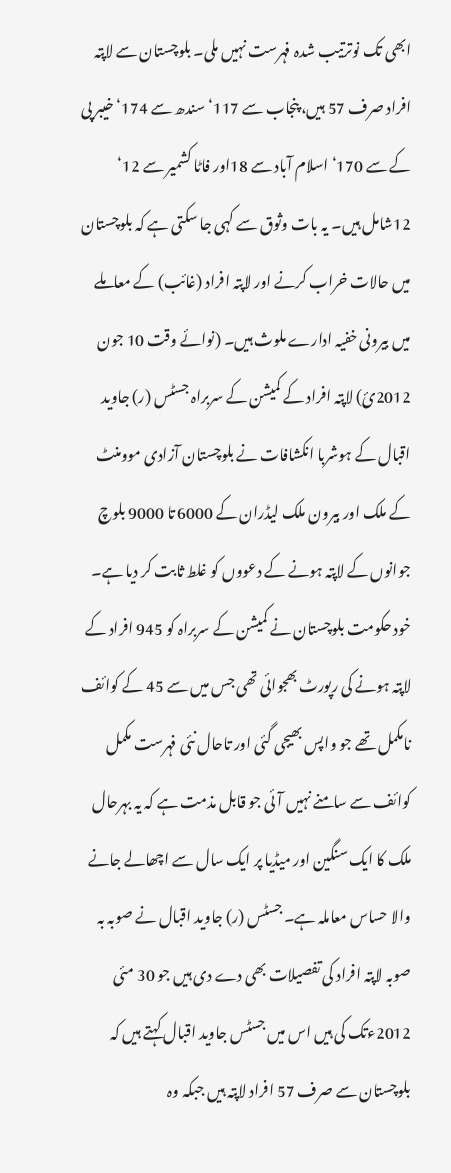ابھی تک نوترتیب شدہ فہرست نہیں ملی۔ بلوچستان سے لاپتہ افراد صرف 57 ہیں، پنجاب سے 117‘ سندھ سے 174‘ خیبر پی کے سے 170‘ اسلام آباد سے 18اور فاٹا کشمیر سے 12‘ 12شامل ہیں۔ یہ بات وثوق سے کہی جا سکتی ہے کہ بلوچستان میں حالات خراب کرنے اور لاپتہ افراد (غائب) کے معاملے میں بیرونی خفیہ ادارے ملوث ہیں۔ (نوائے وقت 10 جون 2012ئ) لاپتہ افراد کے کمیشن کے سربراہ جسٹس (ر) جاوید اقبال کے ہوشربا انکشافات نے بلوچستان آزادی موومنٹ کے ملک اور بیرون ملک لیڈران کے 6000 تا 9000 بلوچ جوانوں کے لاپتہ ہونے کے دعووں کو غلط ثابت کر دیا ہے۔ خود حکومت بلوچستان نے کمیشن کے سربراہ کو 945 افراد کے لاپتہ ہونے کی رپورٹ بھجوائی تھی جس میں سے 45 کے کوائف نامکمل تھے جو واپس بھیجی گئی اور تاحال نئی فہرست مکمل کوائف سے سامنے نہیں آئی جو قابل مذمت ہے کہ یہ بہرحال ملک کا ایک سنگین اور میڈیا پر ایک سال سے اچھالے جانے والا حساس معاملہ ہے۔ جسٹس (ر) جاوید اقبال نے صوبہ بہ صوبہ لاپتہ افراد کی تفصیلات بھی دے دی ہیں جو 30 مئی 2012ءتک کی ہیں اس میں جسٹس جاوید اقبال کہتے ہیں کہ بلوچستان سے صرف 57 افراد لاپتہ ہیں جبکہ وہ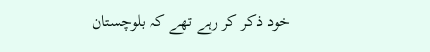خود ذکر کر رہے تھے کہ بلوچستان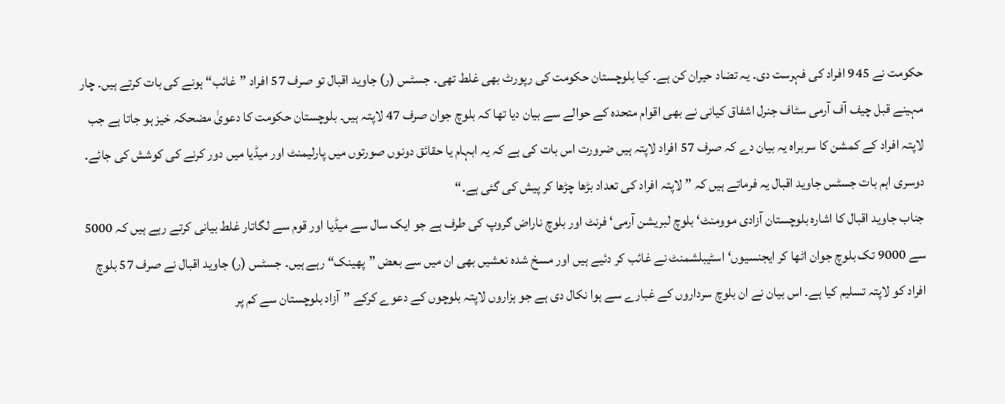حکومت نے 945 افراد کی فہرست دی۔ یہ تضاد حیران کن ہے۔ کیا بلوچستان حکومت کی رپورٹ بھی غلط تھی۔ جسٹس (ر) جاوید اقبال تو صرف 57 افراد ”غائب“ ہونے کی بات کرتے ہیں۔ چار مہینے قبل چیف آف آرمی سٹاف جنرل اشفاق کیانی نے بھی اقوام متحدہ کے حوالے سے بیان دیا تھا کہ بلوچ جوان صرف 47 لاپتہ ہیں۔ بلوچستان حکومت کا دعویٰ مضحکہ خیز ہو جاتا ہے جب لاپتہ افراد کے کمشن کا سربراہ یہ بیان دے کہ صرف 57 افراد لاپتہ ہیں ضرورت اس بات کی ہے کہ یہ ابہام یا حقائق دونوں صورتوں میں پارلیمنٹ اور میڈیا میں دور کرنے کی کوشش کی جائے۔ دوسری اہم بات جسٹس جاوید اقبال یہ فرماتے ہیں کہ ”لاپتہ افراد کی تعداد بڑھا چڑھا کر پیش کی گئی ہے۔“
جناب جاوید اقبال کا اشارہ بلوچستان آزادی موومنٹ‘ بلوچ لبریشن آرمی‘ فرنٹ اور بلوچ ناراض گروپ کی طرف ہے جو ایک سال سے میڈیا اور قوم سے لگاتار غلط بیانی کرتے رہے ہیں کہ 5000 سے 9000 تک بلوچ جوان اٹھا کر ایجنسیوں‘ اسٹیبلشمنٹ نے غائب کر دئیے ہیں اور مسخ شدہ نعشیں بھی ان میں سے بعض ”پھینک“ رہے ہیں۔ جسٹس (ر) جاوید اقبال نے صرف 57 بلوچ افراد کو لاپتہ تسلیم کیا ہے۔ اس بیان نے ان بلوچ سرداروں کے غبارے سے ہوا نکال دی ہے جو ہزاروں لاپتہ بلوچوں کے دعوے کرکے ”آزاد بلوچستان سے کم پر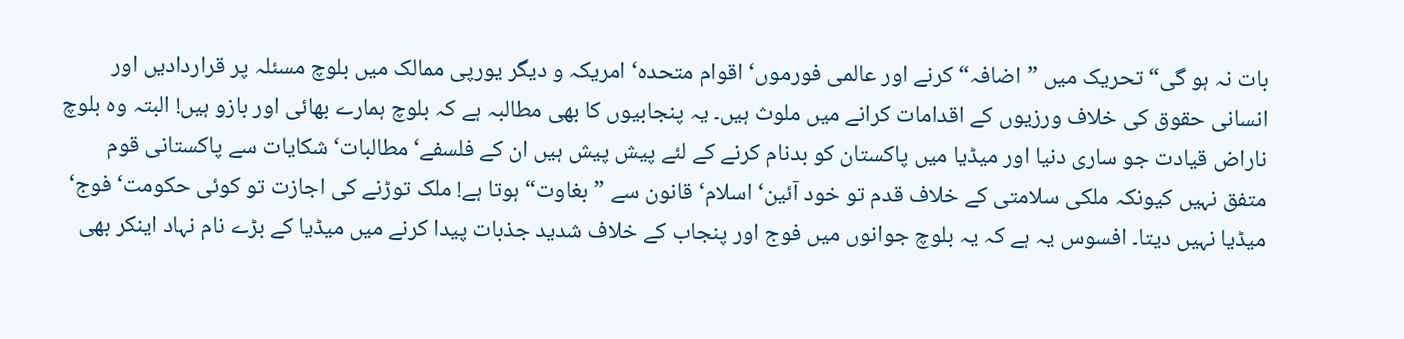بات نہ ہو گی“ تحریک میں ”اضافہ“ کرنے اور عالمی فورموں‘ اقوام متحدہ‘ امریکہ و دیگر یورپی ممالک میں بلوچ مسئلہ پر قراردادیں اور انسانی حقوق کی خلاف ورزیوں کے اقدامات کرانے میں ملوث ہیں۔ یہ پنجابیوں کا بھی مطالبہ ہے کہ بلوچ ہمارے بھائی اور بازو ہیں! البتہ وہ بلوچ ناراض قیادت جو ساری دنیا اور میڈیا میں پاکستان کو بدنام کرنے کے لئے پیش پیش ہیں ان کے فلسفے‘ مطالبات‘ شکایات سے پاکستانی قوم متفق نہیں کیونکہ ملکی سلامتی کے خلاف قدم تو خود آئین‘ اسلام‘ قانون سے ”بغاوت“ ہوتا ہے! ملک توڑنے کی اجازت تو کوئی حکومت‘ فوج‘ میڈیا نہیں دیتا۔ افسوس یہ ہے کہ یہ بلوچ جوانوں میں فوج اور پنجاب کے خلاف شدید جذبات پیدا کرنے میں میڈیا کے بڑے نام نہاد اینکر بھی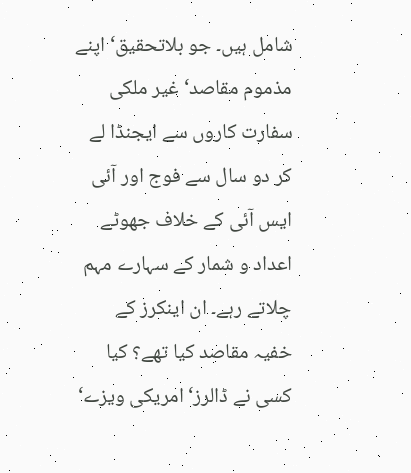شامل ہیں۔ جو بلاتحقیق‘ اپنے مذموم مقاصد‘ غیر ملکی سفارت کاروں سے ایجنڈا لے کر دو سال سے فوج اور آئی ایس آئی کے خلاف جھوٹے اعداد و شمار کے سہارے مہم چلاتے رہے۔ ان اینکرز کے خفیہ مقاصد کیا تھے؟ کیا کسی نے ڈالرز‘ امریکی ویزے‘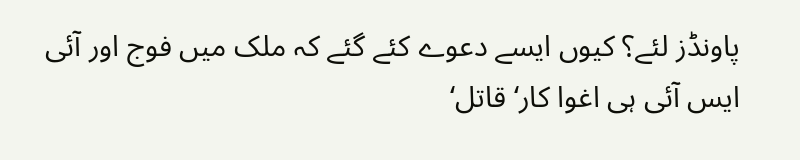پاونڈز لئے؟ کیوں ایسے دعوے کئے گئے کہ ملک میں فوج اور آئی ایس آئی ہی اغوا کار‘ قاتل‘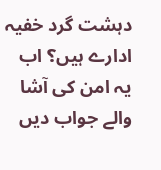دہشت گرد خفیہ ادارے ہیں؟ اب یہ امن کی آشا والے جواب دیں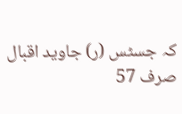کہ جسٹس (ر) جاوید اقبال صرف 57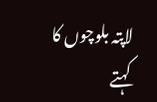لاپتہ بلوچوں کا کہتے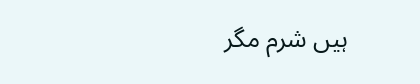ہیں شرم مگر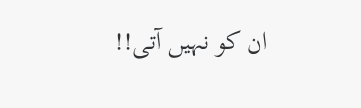ان کو نہیں آتی!!